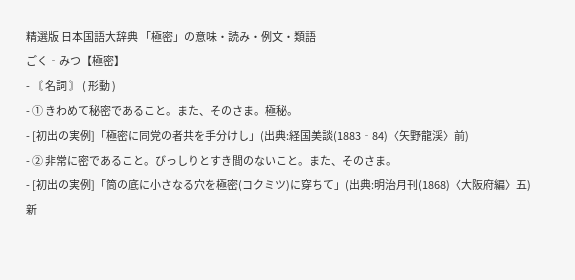精選版 日本国語大辞典 「極密」の意味・読み・例文・類語
ごく‐みつ【極密】
- 〘 名詞 〙 ( 形動 )
- ① きわめて秘密であること。また、そのさま。極秘。
- [初出の実例]「極密に同党の者共を手分けし」(出典:経国美談(1883‐84)〈矢野龍渓〉前)
- ② 非常に密であること。びっしりとすき間のないこと。また、そのさま。
- [初出の実例]「筒の底に小さなる穴を極密(コクミツ)に穿ちて」(出典:明治月刊(1868)〈大阪府編〉五)
新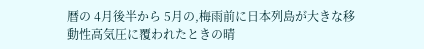暦の 4月後半から 5月の,梅雨前に日本列島が大きな移動性高気圧に覆われたときの晴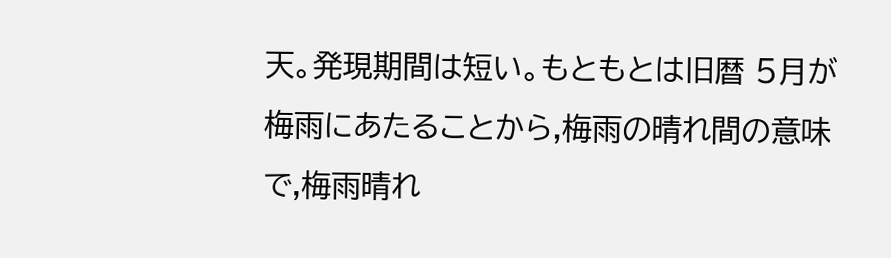天。発現期間は短い。もともとは旧暦 5月が梅雨にあたることから,梅雨の晴れ間の意味で,梅雨晴れ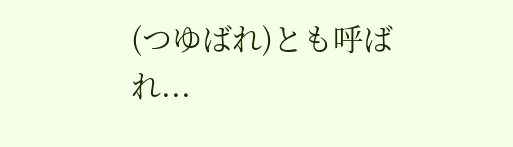(つゆばれ)とも呼ばれ...